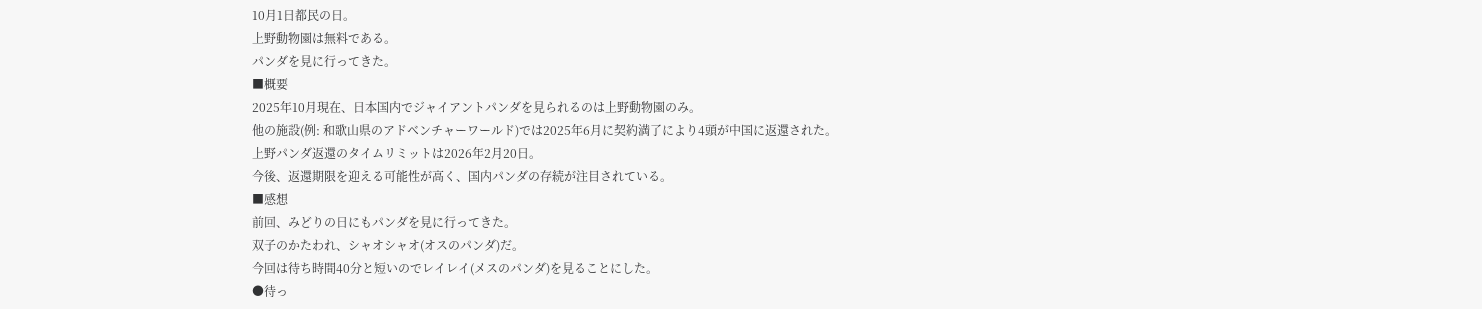10月1日都民の日。
上野動物園は無料である。
パンダを見に行ってきた。
■概要
2025年10月現在、日本国内でジャイアントパンダを見られるのは上野動物園のみ。
他の施設(例: 和歌山県のアドベンチャーワールド)では2025年6月に契約満了により4頭が中国に返還された。
上野パンダ返還のタイムリミットは2026年2月20日。
今後、返還期限を迎える可能性が高く、国内パンダの存続が注目されている。
■感想
前回、みどりの日にもパンダを見に行ってきた。
双子のかたわれ、シャオシャオ(オスのパンダ)だ。
今回は待ち時間40分と短いのでレイレイ(メスのパンダ)を見ることにした。
●待っ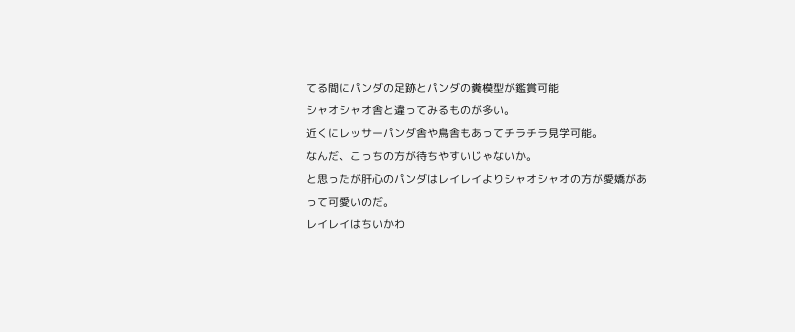てる間にパンダの足跡とパンダの糞模型が鑑賞可能
シャオシャオ舎と違ってみるものが多い。
近くにレッサーパンダ舎や鳥舎もあってチラチラ見学可能。
なんだ、こっちの方が待ちやすいじゃないか。
と思ったが肝心のパンダはレイレイよりシャオシャオの方が愛嬌があって可愛いのだ。
レイレイはちいかわ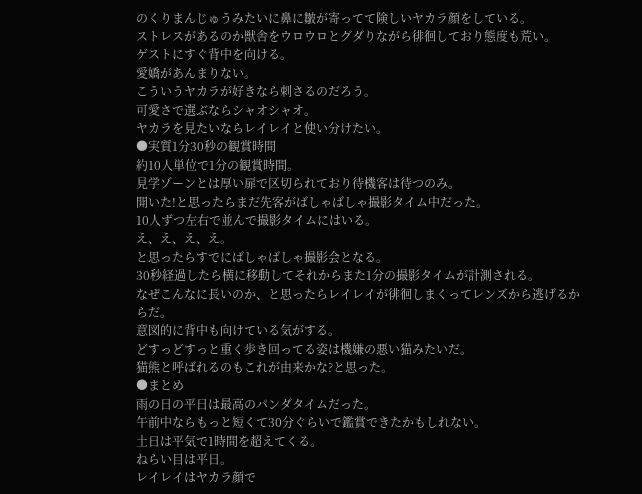のくりまんじゅうみたいに鼻に皺が寄ってて険しいヤカラ顔をしている。
ストレスがあるのか獣舎をウロウロとグダりながら徘徊しており態度も荒い。
ゲストにすぐ背中を向ける。
愛嬌があんまりない。
こういうヤカラが好きなら刺さるのだろう。
可愛さで選ぶならシャオシャオ。
ヤカラを見たいならレイレイと使い分けたい。
●実質1分30秒の観賞時間
約10人単位で1分の観賞時間。
見学ゾーンとは厚い扉で区切られており待機客は待つのみ。
開いた!と思ったらまだ先客がばしゃばしゃ撮影タイム中だった。
10人ずつ左右で並んで撮影タイムにはいる。
え、え、え、え。
と思ったらすでにばしゃばしゃ撮影会となる。
30秒経過したら横に移動してそれからまた1分の撮影タイムが計測される。
なぜこんなに長いのか、と思ったらレイレイが徘徊しまくってレンズから逃げるからだ。
意図的に背中も向けている気がする。
どすっどすっと重く歩き回ってる姿は機嫌の悪い猫みたいだ。
猫熊と呼ばれるのもこれが由来かな?と思った。
●まとめ
雨の日の平日は最高のパンダタイムだった。
午前中ならもっと短くて30分ぐらいで鑑賞できたかもしれない。
土日は平気で1時間を超えてくる。
ねらい目は平日。
レイレイはヤカラ顔で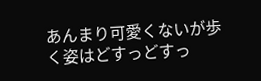あんまり可愛くないが歩く姿はどすっどすっ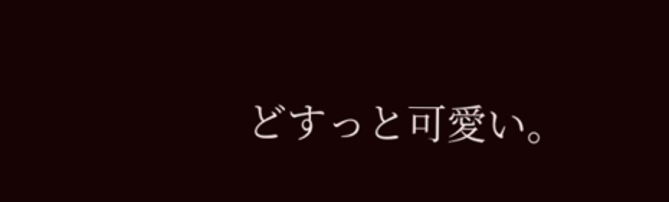どすっと可愛い。